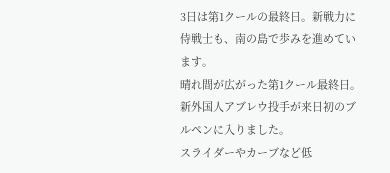3日は第1クールの最終日。新戦力に侍戦士も、南の島で歩みを進めています。
晴れ間が広がった第1クール最終日。新外国人アブレウ投手が来日初のブルペンに入りました。
スライダーやカーブなど低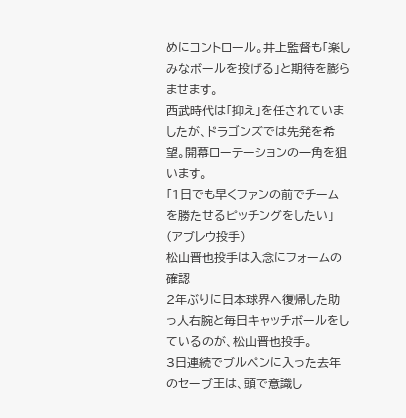めにコントロール。井上監督も「楽しみなボールを投げる」と期待を膨らませます。
西武時代は「抑え」を任されていましたが、ドラゴンズでは先発を希望。開幕ローテーションの一角を狙います。
「1日でも早くファンの前でチームを勝たせるピッチングをしたい」(アブレウ投手)
松山晋也投手は入念にフォームの確認
2年ぶりに日本球界へ復帰した助っ人右腕と毎日キャッチボールをしているのが、松山晋也投手。
3日連続でブルペンに入った去年のセーブ王は、頭で意識し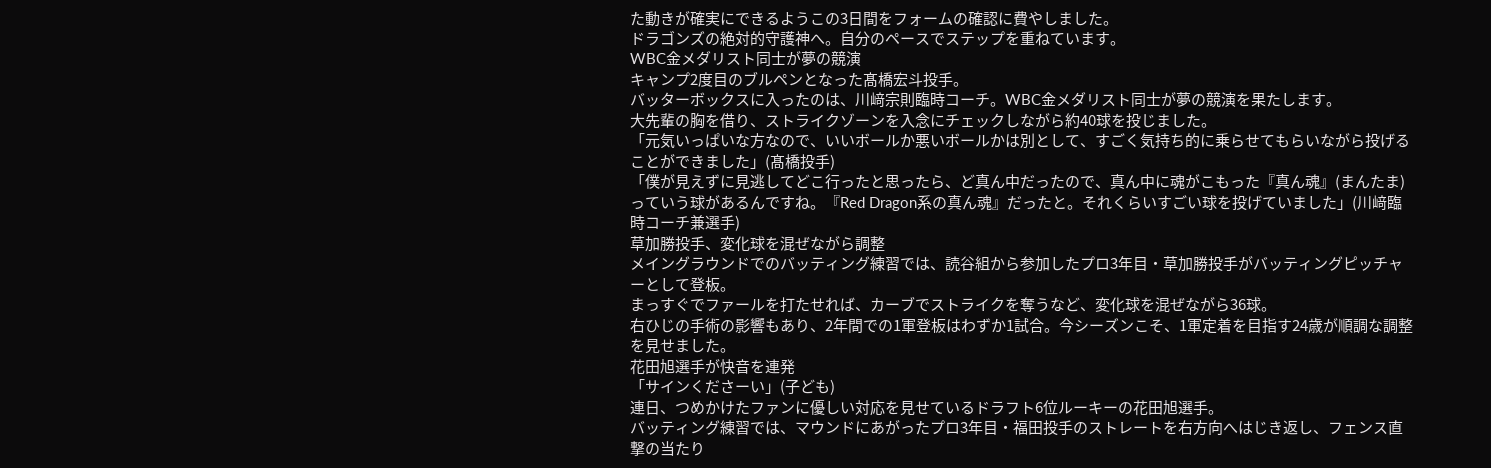た動きが確実にできるようこの3日間をフォームの確認に費やしました。
ドラゴンズの絶対的守護神へ。自分のペースでステップを重ねています。
WBC金メダリスト同士が夢の競演
キャンプ2度目のブルペンとなった髙橋宏斗投手。
バッターボックスに入ったのは、川﨑宗則臨時コーチ。WBC金メダリスト同士が夢の競演を果たします。
大先輩の胸を借り、ストライクゾーンを入念にチェックしながら約40球を投じました。
「元気いっぱいな方なので、いいボールか悪いボールかは別として、すごく気持ち的に乗らせてもらいながら投げることができました」(髙橋投手)
「僕が見えずに見逃してどこ行ったと思ったら、ど真ん中だったので、真ん中に魂がこもった『真ん魂』(まんたま)っていう球があるんですね。『Red Dragon系の真ん魂』だったと。それくらいすごい球を投げていました」(川﨑臨時コーチ兼選手)
草加勝投手、変化球を混ぜながら調整
メイングラウンドでのバッティング練習では、読谷組から参加したプロ3年目・草加勝投手がバッティングピッチャーとして登板。
まっすぐでファールを打たせれば、カーブでストライクを奪うなど、変化球を混ぜながら36球。
右ひじの手術の影響もあり、2年間での1軍登板はわずか1試合。今シーズンこそ、1軍定着を目指す24歳が順調な調整を見せました。
花田旭選手が快音を連発
「サインくださーい」(子ども)
連日、つめかけたファンに優しい対応を見せているドラフト6位ルーキーの花田旭選手。
バッティング練習では、マウンドにあがったプロ3年目・福田投手のストレートを右方向へはじき返し、フェンス直撃の当たり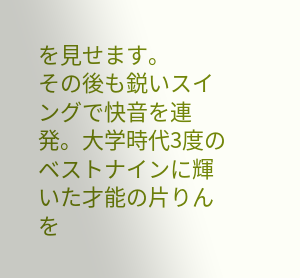を見せます。
その後も鋭いスイングで快音を連発。大学時代3度のベストナインに輝いた才能の片りんを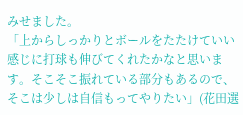みせました。
「上からしっかりとボールをたたけていい感じに打球も伸びてくれたかなと思います。そこそこ振れている部分もあるので、そこは少しは自信もってやりたい」(花田選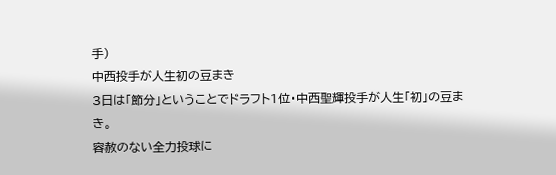手)
中西投手が人生初の豆まき
3日は「節分」ということでドラフト1位・中西聖輝投手が人生「初」の豆まき。
容赦のない全力投球に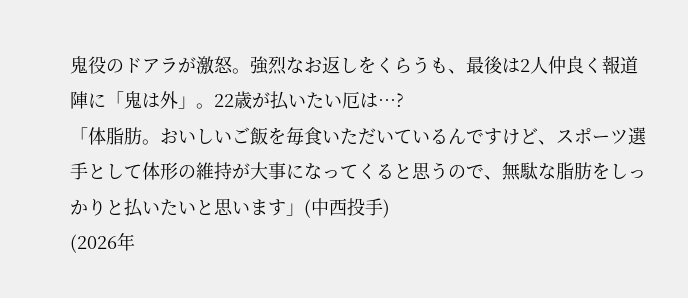鬼役のドアラが激怒。強烈なお返しをくらうも、最後は2人仲良く報道陣に「鬼は外」。22歳が払いたい厄は…?
「体脂肪。おいしいご飯を毎食いただいているんですけど、スポーツ選手として体形の維持が大事になってくると思うので、無駄な脂肪をしっかりと払いたいと思います」(中西投手)
(2026年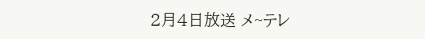2月4日放送 メ~テレ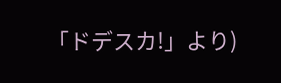「ドデスカ!」より)